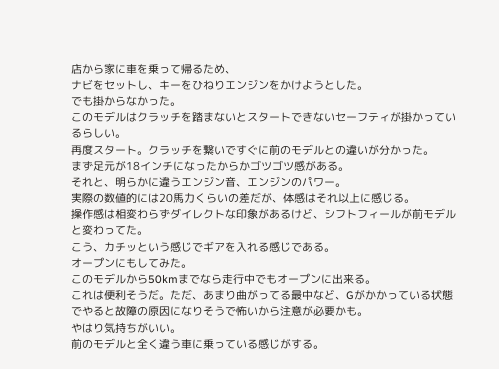店から家に車を乗って帰るため、
ナビをセットし、キーをひねりエンジンをかけようとした。
でも掛からなかった。
このモデルはクラッチを踏まないとスタートできないセーフティが掛かっているらしい。
再度スタート。クラッチを繋いですぐに前のモデルとの違いが分かった。
まず足元が18インチになったからかゴツゴツ感がある。
それと、明らかに違うエンジン音、エンジンのパワー。
実際の数値的には20馬力くらいの差だが、体感はそれ以上に感じる。
操作感は相変わらずダイレクトな印象があるけど、シフトフィールが前モデルと変わってた。
こう、カチッという感じでギアを入れる感じである。
オープンにもしてみた。
このモデルから50kmまでなら走行中でもオープンに出来る。
これは便利そうだ。ただ、あまり曲がってる最中など、Gがかかっている状態でやると故障の原因になりそうで怖いから注意が必要かも。
やはり気持ちがいい。
前のモデルと全く違う車に乗っている感じがする。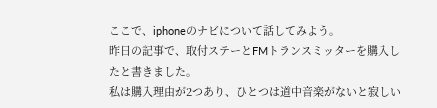ここで、iphoneのナビについて話してみよう。
昨日の記事で、取付ステーとFMトランスミッターを購入したと書きました。
私は購入理由が2つあり、ひとつは道中音楽がないと寂しい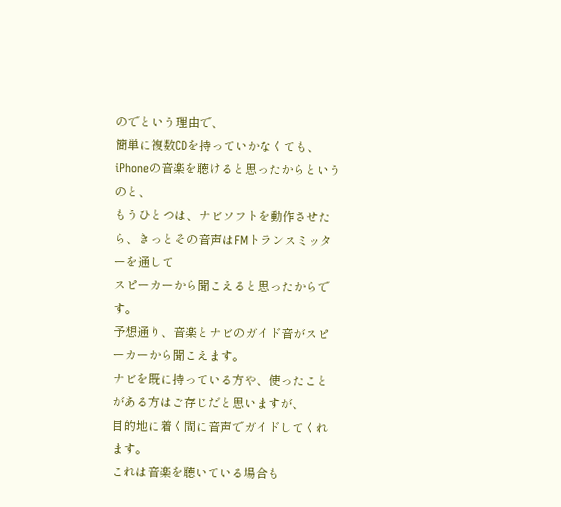のでという理由で、
簡単に複数CDを持っていかなくても、iPhoneの音楽を聴けると思ったからというのと、
もうひとつは、ナビソフトを動作させたら、きっとその音声はFMトランスミッターを通して
スピーカーから聞こえると思ったからです。
予想通り、音楽とナビのガイド音がスピーカーから聞こえます。
ナビを既に持っている方や、使ったことがある方はご存じだと思いますが、
目的地に着く間に音声でガイドしてくれます。
これは音楽を聴いている場合も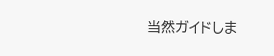当然ガイドしま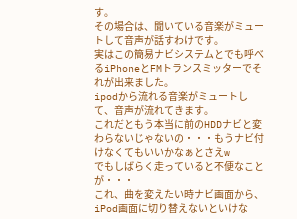す。
その場合は、聞いている音楽がミュートして音声が話すわけです。
実はこの簡易ナビシステムとでも呼べるiPhoneとFMトランスミッターでそれが出来ました。
ipodから流れる音楽がミュートして、音声が流れてきます。
これだともう本当に前のHDDナビと変わらないじゃないの・・・もうナビ付けなくてもいいかなぁとさえw
でもしばらく走っていると不便なことが・・・
これ、曲を変えたい時ナビ画面から、iPod画面に切り替えないといけな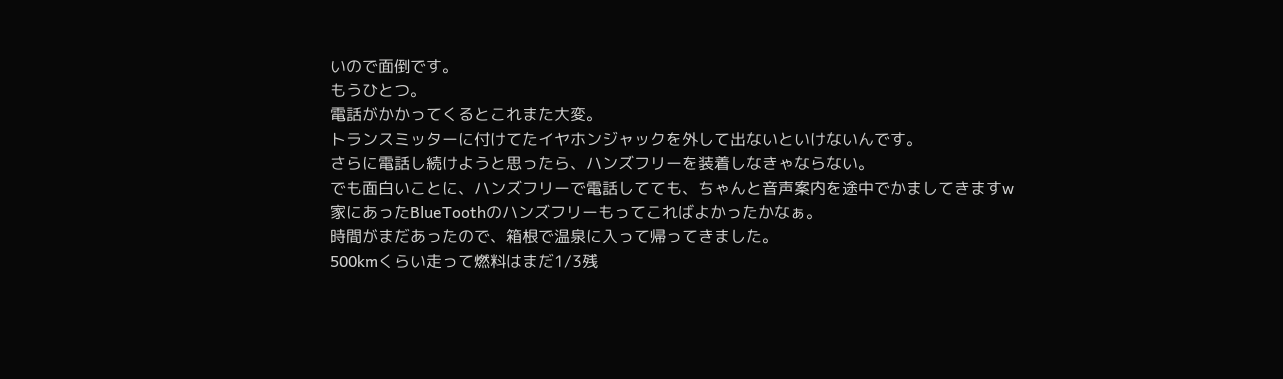いので面倒です。
もうひとつ。
電話がかかってくるとこれまた大変。
トランスミッターに付けてたイヤホンジャックを外して出ないといけないんです。
さらに電話し続けようと思ったら、ハンズフリーを装着しなきゃならない。
でも面白いことに、ハンズフリーで電話してても、ちゃんと音声案内を途中でかましてきますw
家にあったBlueToothのハンズフリーもってこればよかったかなぁ。
時間がまだあったので、箱根で温泉に入って帰ってきました。
500kmくらい走って燃料はまだ1/3残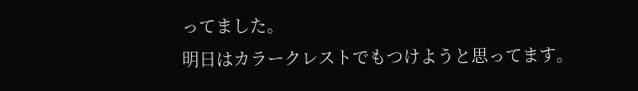ってました。
明日はカラークレストでもつけようと思ってます。